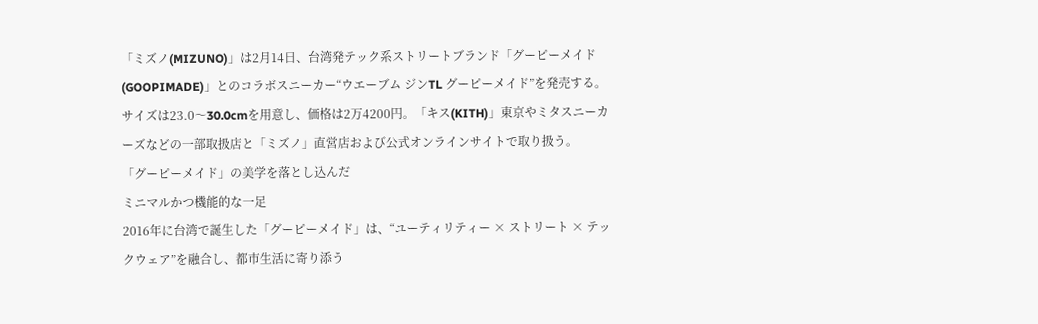「ミズノ(MIZUNO)」は2月14日、台湾発テック系ストリートブランド「グーピーメイド(GOOPIMADE)」とのコラボスニーカー“ウエーブム ジンTL グーピーメイド”を発売する。サイズは23.0〜30.0cmを用意し、価格は2万4200円。「キス(KITH)」東京やミタスニーカーズなどの一部取扱店と「ミズノ」直営店および公式オンラインサイトで取り扱う。
「グーピーメイド」の美学を落とし込んだ
ミニマルかつ機能的な一足
2016年に台湾で誕生した「グーピーメイド」は、“ユーティリティー × ストリート × テックウェア”を融合し、都市生活に寄り添う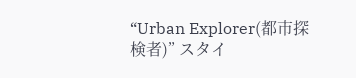“Urban Explorer(都市探検者)” スタイ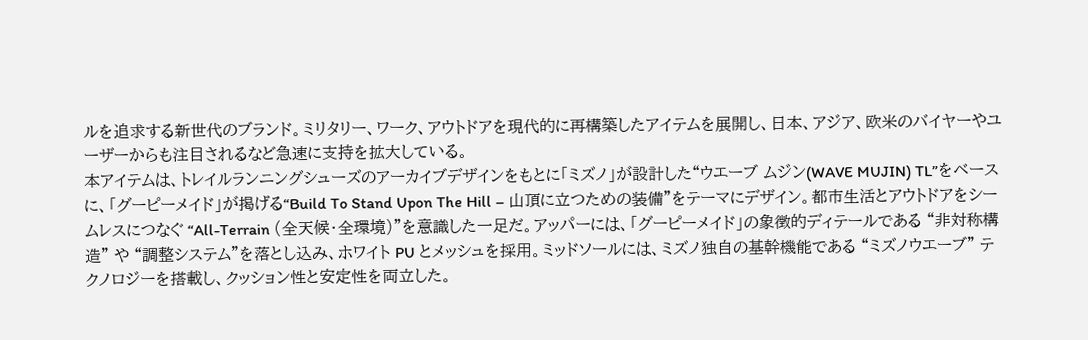ルを追求する新世代のブランド。ミリタリー、ワーク、アウトドアを現代的に再構築したアイテムを展開し、日本、アジア、欧米のバイヤーやユーザーからも注目されるなど急速に支持を拡大している。
本アイテムは、トレイルランニングシューズのアーカイブデザインをもとに「ミズノ」が設計した“ウエーブ ムジン(WAVE MUJIN) TL”をベースに、「グーピーメイド」が掲げる“Build To Stand Upon The Hill – 山頂に立つための装備”をテーマにデザイン。都市生活とアウトドアをシームレスにつなぐ “All-Terrain (全天候・全環境)”を意識した一足だ。アッパーには、「グーピーメイド」の象徴的ディテールである “非対称構造” や “調整システム”を落とし込み、ホワイト PU とメッシュを採用。ミッドソールには、ミズノ独自の基幹機能である “ミズノウエーブ” テクノロジーを搭載し、クッション性と安定性を両立した。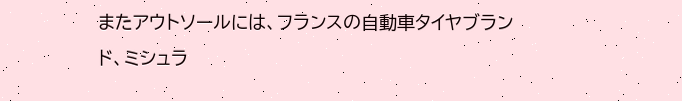またアウトソールには、フランスの自動車タイヤブランド、ミシュラ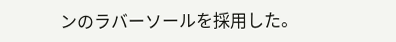ンのラバーソールを採用した。